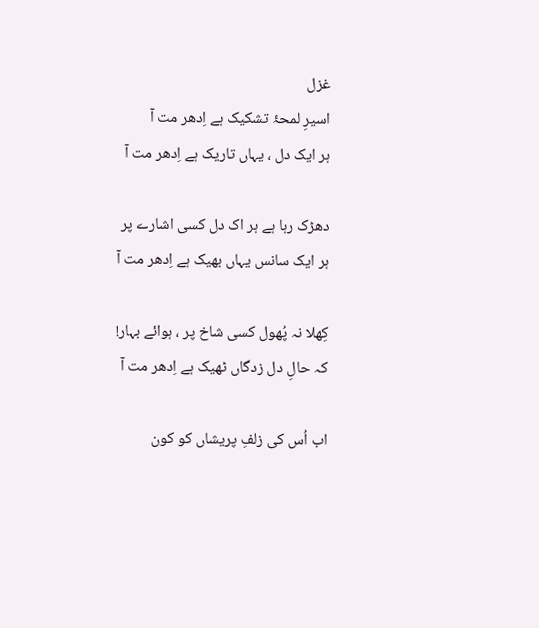غزل
اسیرِ لمحۂ تشکیک ہے اِدھر مت آ
ہر ایک دل ، یہاں تاریک ہے اِدھر مت آ

دھڑک رہا ہے ہر اک دل کسی اشارے پر
ہر ایک سانس یہاں بھیک ہے اِدھر مت آ

کِھلا نہ پُھول کسی شاخ پر ، ہوائے بہار!
کہ حالِ دل زدگاں ٹھیک ہے اِدھر مت آ

اب اُس کی زلفِ پریشاں کو کون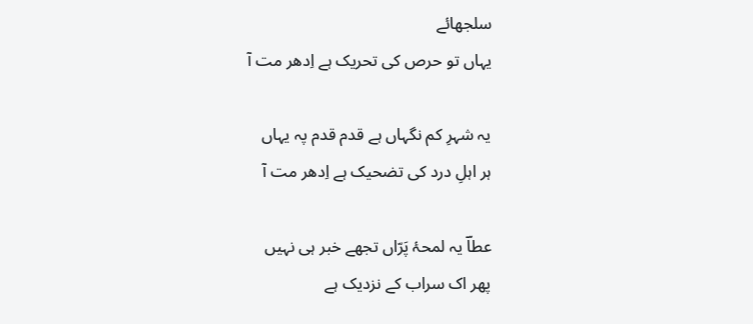سلجھائے
یہاں تو حرص کی تحریک ہے اِدھر مت آ

یہ شہرِ کم نگہاں ہے قدم قدم پہ یہاں
ہر اہلِ درد کی تضحیک ہے اِدھر مت آ

عطاؔ یہ لمحۂ پَرّاں تجھے خبر ہی نہیں
پھر اک سراب کے نزدیک ہے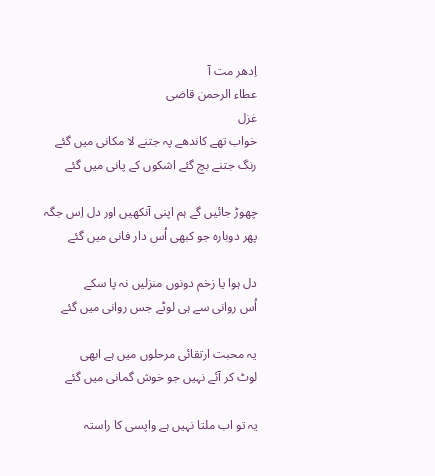اِدھر مت آ
عطاء الرحمن قاضی
غزل
خواب تھے کاندھے پہ جتنے لا مکانی میں گئے
رنگ جتنے بچ گئے اشکوں کے پانی میں گئے

چھوڑ جائیں گے ہم اپنی آنکھیں اور دل اِس جگہ
پھر دوبارہ جو کبھی اُس دار فانی میں گئے

دل ہوا یا زخم دونوں منزلیں نہ پا سکے
اُس روانی سے ہی لوٹے جس روانی میں گئے

یہ محبت ارتقائی مرحلوں میں ہے ابھی
لوٹ کر آئے نہیں جو خوش گمانی میں گئے

یہ تو اب ملتا نہیں ہے واپسی کا راستہ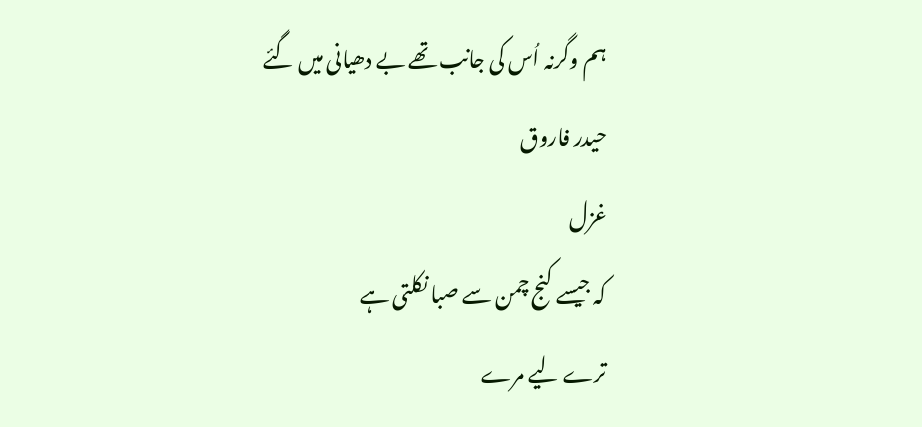ہم وگرنہ اُس کی جانب تھے بے دھیانی میں گئے
حیدر فاروق
غزل
کہ جیسے کنج چمن سے صبا نکلتی ہے
ترے لیے مرے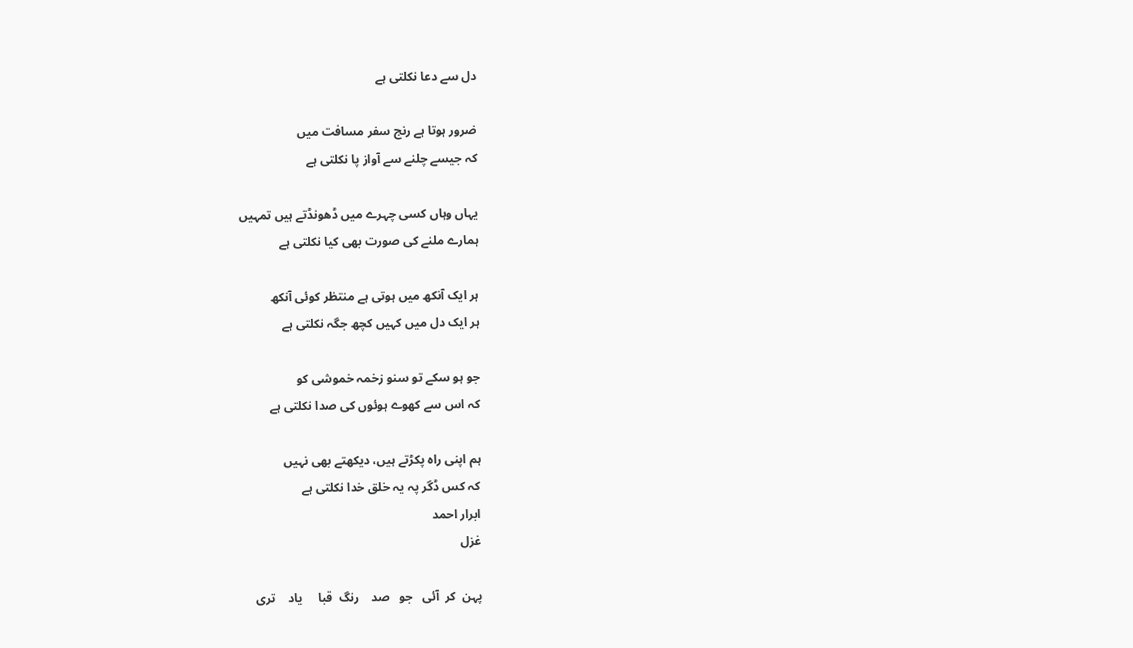دل سے دعا نکلتی ہے

ضرور ہوتا ہے رنج سفر مسافت میں
کہ جیسے چلنے سے آواز پا نکلتی ہے

یہاں وہاں کسی چہرے میں ڈھونڈتے ہیں تمہیں
ہمارے ملنے کی صورت بھی کیا نکلتی ہے

ہر ایک آنکھ میں ہوتی ہے منتظر کوئی آنکھ
ہر ایک دل میں کہیں کچھ جگہ نکلتی ہے

جو ہو سکے تو سنو زخمہ خموشی کو
کہ اس سے کھوے ہوئوں کی صدا نکلتی ہے

ہم اپنی راہ پکڑتے ہیں، دیکھتے بھی نہیں
کہ کس ڈگر پہ یہ خلق خدا نکلتی ہے
ابرار احمد
غزل

پہن  کر  آئی   جو   صد    رنگ  قبا     یاد    تری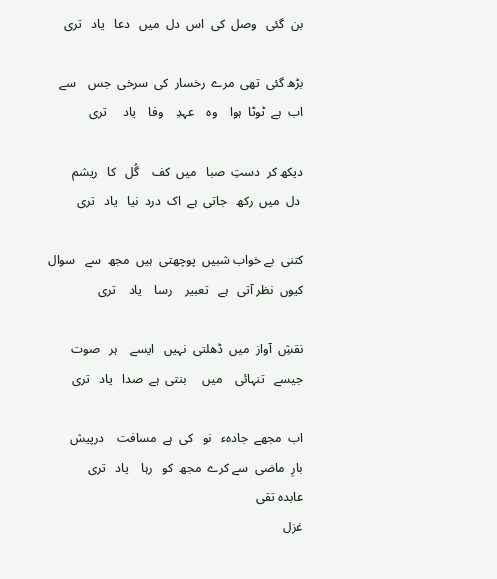بن  گئی   وصل  کی  اس  دل  میں   دعا   یاد   تری

بڑھ گئی  تھی  مرے  رخسار  کی  سرخی  جس    سے
اب  ہے  ٹوٹا  ہوا    وہ    عہدِ    وفا    یاد     تری

دیکھ کر  دستِ  صبا   میں  کف    گُل   کا   ریشم
 دل  میں  رکھ   جاتی  ہے  اک  درد  نیا   یاد   تری

کتنی  بے خواب شبیں  پوچھتی  ہیں  مجھ  سے   سوال
کیوں  نظر آتی   ہے   تعبیر    رسا    یاد    تری

نقشِ  آواز  میں  ڈھلتی  نہیں   ایسے    ہر   صوت
جیسے   تنہائی    میں     بنتی  ہے  صدا   یاد   تری

اب  مجھے  جادہء   نو   کی  ہے  مسافت    درپیش
بارِ  ماضی  سے کرے  مجھ  کو   رہا    یاد   تری
عابدہ تقی
غزل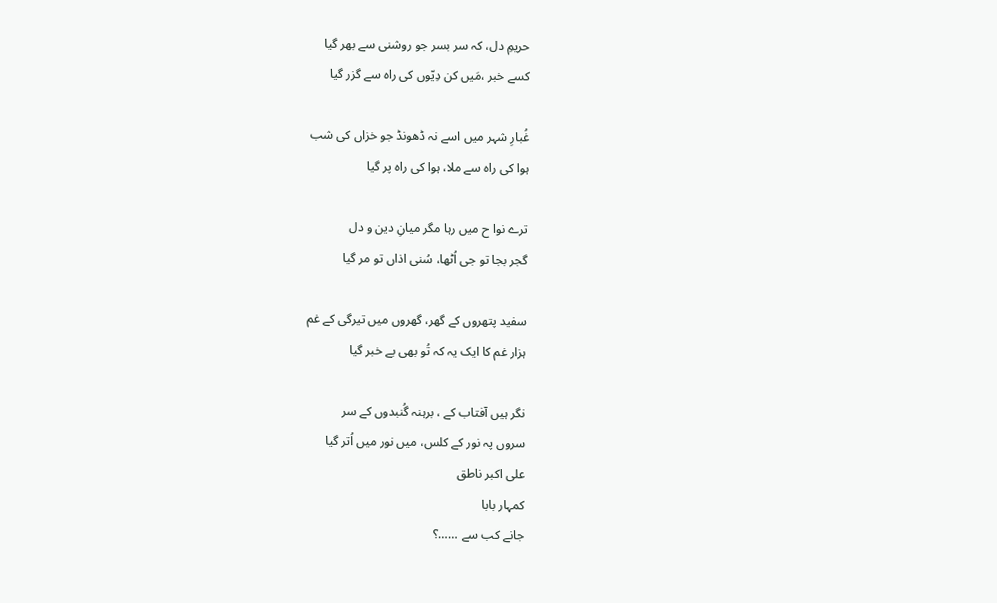حریمِ دل، کہ سر بسر جو روشنی سے بھر گیا
کسے خبر ،مَیں کن دِیّوں کی راہ سے گزر گیا

غُبارِ شہر میں اسے نہ ڈھونڈ جو خزاں کی شب
ہوا کی راہ سے ملا، ہوا کی راہ پر گیا

ترے نوا ح میں رہا مگر میانِ دین و دل
گجر بجا تو جی اُٹھا، سُنی اذاں تو مر گیا

سفید پتھروں کے گھر، گھروں میں تیرگی کے غم
ہزار غم کا ایک یہ کہ تُو بھی بے خبر گیا

نگر ہیں آفتاب کے ، برہنہ گُنبدوں کے سر
سروں پہ نور کے کلس، میں نور میں اُتر گیا
علی اکبر ناطق
کمہار بابا
جانے کب سے ……؟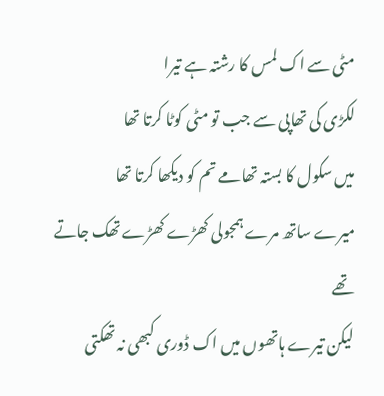مٹی سے اک لمس کا رشتہ ہے تیرا
لکڑی کی تھاپی سے جب تو مٹی کوٹا کرتا تھا
میں سکول کا بستہ تھامے تم کو دیکھا کرتا تھا
میرے ساتھ مرے ہمجولی کھڑے کھڑے تھک جاتے تھے
لیکن تیرے ہاتھوں میں اک ڈوری کبھی نہ تھکتی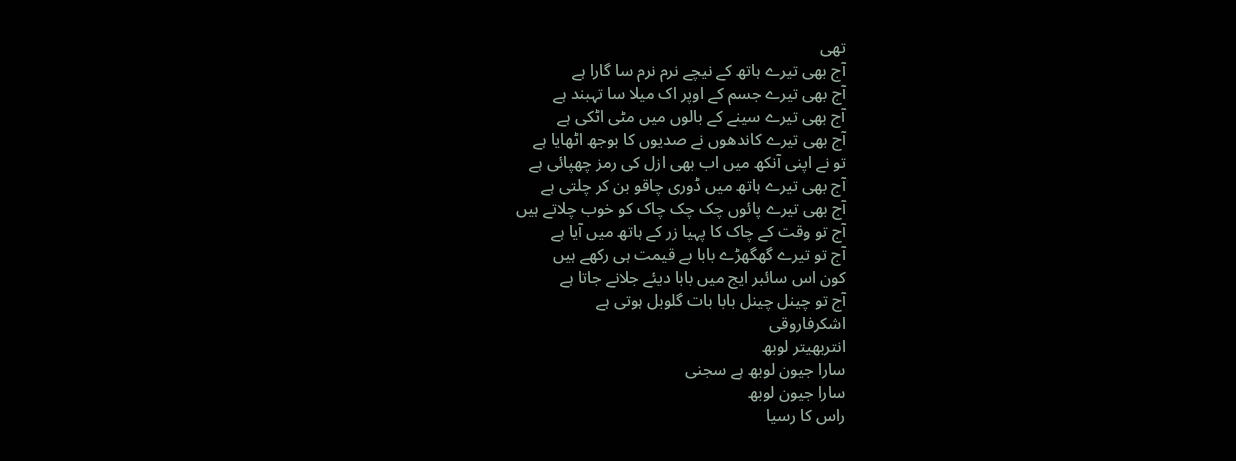تھی
آج بھی تیرے ہاتھ کے نیچے نرم نرم سا گارا ہے
آج بھی تیرے جسم کے اوپر اک میلا سا تہبند ہے
آج بھی تیرے سینے کے بالوں میں مٹی اٹکی ہے
آج بھی تیرے کاندھوں نے صدیوں کا بوجھ اٹھایا ہے
تو نے اپنی آنکھ میں اب بھی ازل کی رمز چھپائی ہے
آج بھی تیرے ہاتھ میں ڈوری چاقو بن کر چلتی ہے
آج بھی تیرے پائوں چک چک چاک کو خوب چلاتے ہیں
آج تو وقت کے چاک کا پہیا زر کے ہاتھ میں آیا ہے
آج تو تیرے گھگھڑے بابا بے قیمت ہی رکھے ہیں
کون اس سائبر ایج میں بابا دیئے جلانے جاتا ہے
آج تو چینل چینل بابا بات گلوبل ہوتی ہے
اشکرفاروقی
انتربھیتر لوبھ
سارا جیون لوبھ ہے سجنی
سارا جیون لوبھ
راس کا رسیا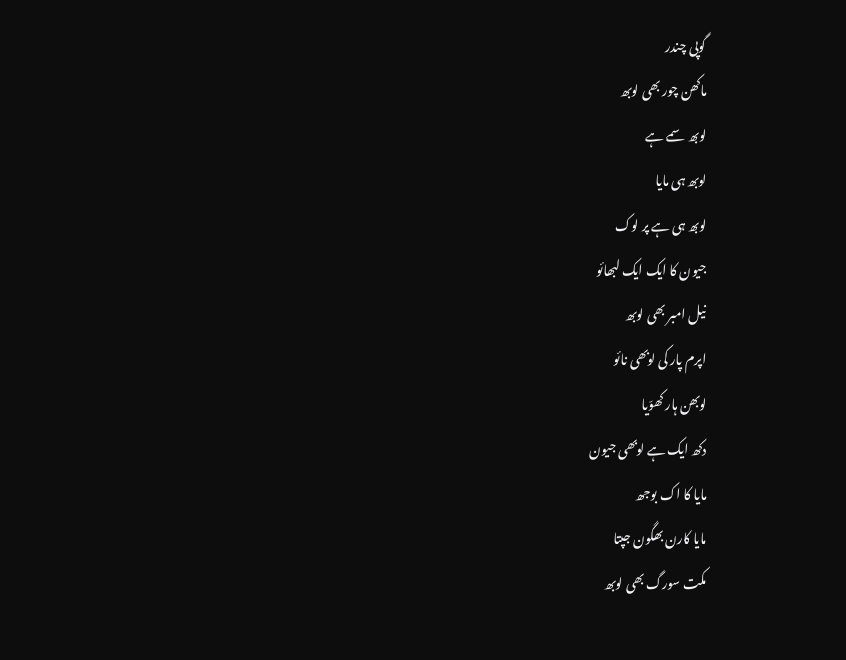گوپی چندر
ماکھن چور بھی لوبھ
لوبھ سمے ہے
لوبھ ہی مایا
لوبھ ہی ہے پر لوک
جیون کا ایک ایک لبھائو
نیل امبر بھی لوبھ
اپرم پار کی لوبھی نائو
لوبھن ہار کھوّیا
دکھ ایک ہے لوبھی جیون
مایا کا اک بوجھ
مایا کارن بھگون جپتا
مکت سورگ بھی لوبھ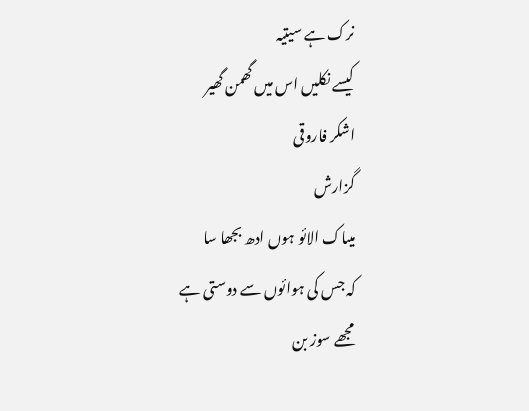نرک ہے سیتیہ
کیسے نکلیں اس میں گھمن گھیر
اشکر فاروقی
گزارش
میںاک الائو ہوں ادھ بجھا سا
کہ جس کی ہوائوں سے دوستی ہے
مجھے سوز بن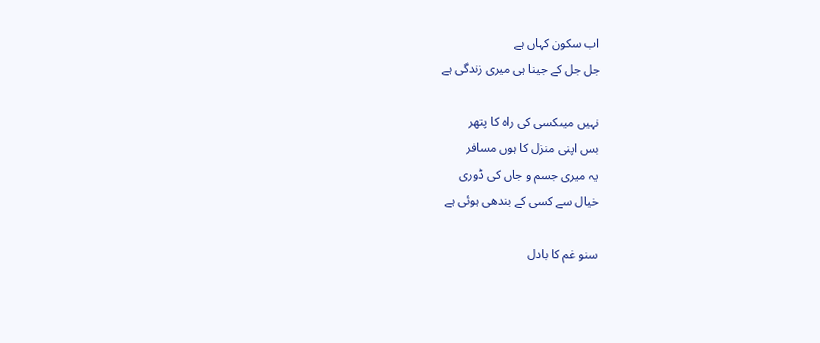اب سکون کہاں ہے
جل جل کے جینا ہی میری زندگی ہے

نہیں میںکسی کی راہ کا پتھر
بس اپنی منزل کا ہوں مسافر
یہ میری جسم و جاں کی ڈوری
خیال سے کسی کے بندھی ہوئی ہے

سنو غم کا بادل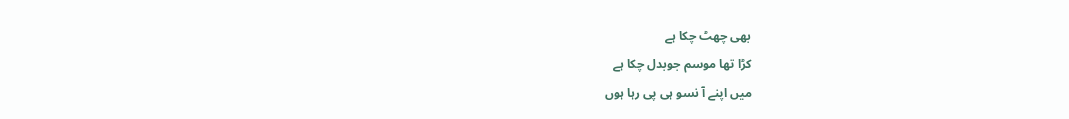بھی چھٹ چکا ہے
کڑا تھا موسم جوبدل چکا ہے
میں اپنے آ نسو ہی پی رہا ہوں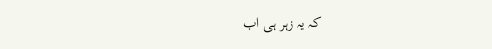کہ یہ زہر ہی اب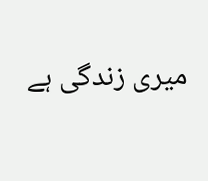میری زندگی ہے